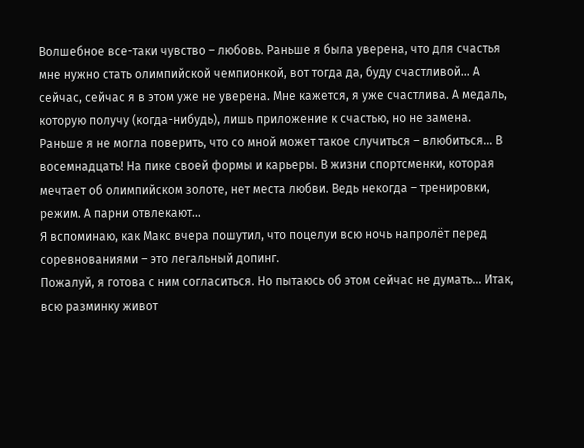Волшебное все-таки чувство – любовь. Раньше я была уверена, что для счастья мне нужно стать олимпийской чемпионкой, вот тогда да, буду счастливой… А сейчас, сейчас я в этом уже не уверена. Мне кажется, я уже счастлива. А медаль, которую получу (когда-нибудь), лишь приложение к счастью, но не замена.
Раньше я не могла поверить, что со мной может такое случиться – влюбиться… В восемнадцать! На пике своей формы и карьеры. В жизни спортсменки, которая мечтает об олимпийском золоте, нет места любви. Ведь некогда – тренировки, режим. А парни отвлекают…
Я вспоминаю, как Макс вчера пошутил, что поцелуи всю ночь напролёт перед соревнованиями – это легальный допинг.
Пожалуй, я готова с ним согласиться. Но пытаюсь об этом сейчас не думать… Итак, всю разминку живот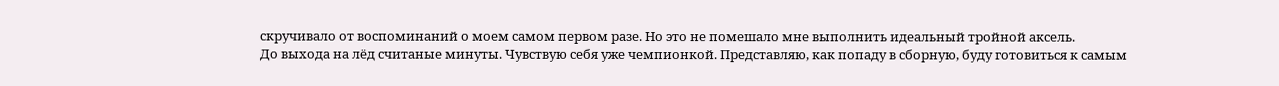скручивало от воспоминаний о моем самом первом разе. Но это не помешало мне выполнить идеальный тройной аксель.
До выхода на лёд считаные минуты. Чувствую себя уже чемпионкой. Представляю, как попаду в сборную, буду готовиться к самым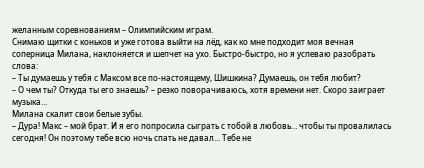желанным соревнованиям – Олимпийским играм.
Снимаю щитки с коньков и уже готова выйти на лёд, как ко мне подходит моя вечная соперница Милана, наклоняется и шепчет на ухо. Быстро-быстро, но я успеваю разобрать слова:
– Ты думаешь у тебя с Максом все по-настоящему, Шишкина? Думаешь, он тебя любит?
– О чем ты? Откуда ты его знаешь? – резко поворачиваюсь, хотя времени нет. Скоро заиграет музыка…
Милана скалит свои белые зубы.
– Дура! Макс – мой брат. И я его попросила сыграть с тобой в любовь… чтобы ты провалилась сегодня! Он поэтому тебе всю ночь спать не давал… Тебе не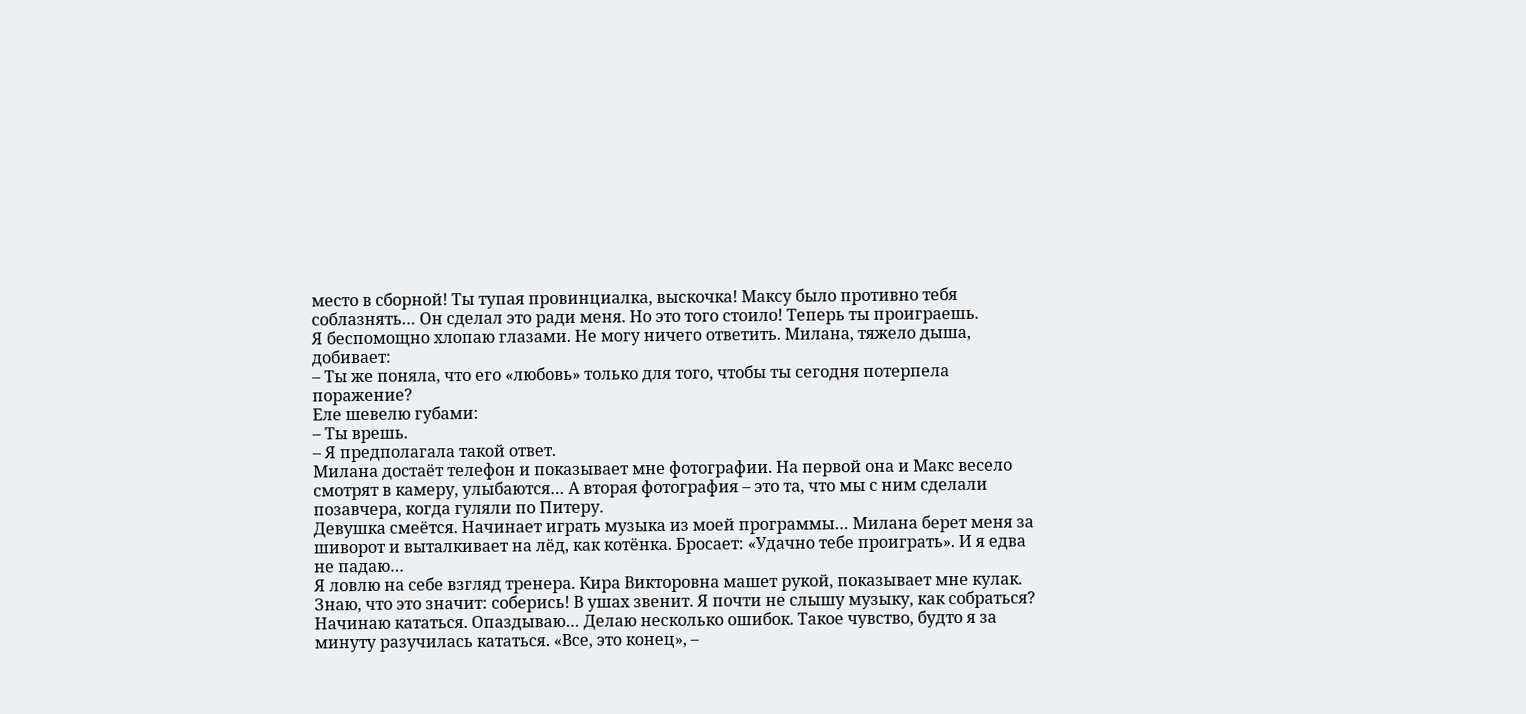место в сборной! Ты тупая провинциалка, выскочка! Максу было противно тебя соблазнять… Он сделал это ради меня. Но это того стоило! Теперь ты проиграешь.
Я беспомощно хлопаю глазами. Не могу ничего ответить. Милана, тяжело дыша, добивает:
– Ты же поняла, что его «любовь» только для того, чтобы ты сегодня потерпела поражение?
Еле шевелю губами:
– Ты врешь.
– Я предполагала такой ответ.
Милана достаёт телефон и показывает мне фотографии. На первой она и Макс весело смотрят в камеру, улыбаются… А вторая фотография – это та, что мы с ним сделали позавчера, когда гуляли по Питеру.
Девушка смеётся. Начинает играть музыка из моей программы… Милана берет меня за шиворот и выталкивает на лёд, как котёнка. Бросает: «Удачно тебе проиграть». И я едва не падаю…
Я ловлю на себе взгляд тренера. Кира Викторовна машет рукой, показывает мне кулак. Знаю, что это значит: соберись! В ушах звенит. Я почти не слышу музыку, как собраться?
Начинаю кататься. Опаздываю… Делаю несколько ошибок. Такое чувство, будто я за минуту разучилась кататься. «Все, это конец», –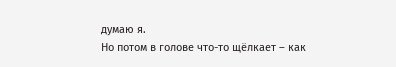думаю я.
Но потом в голове что-то щёлкает – как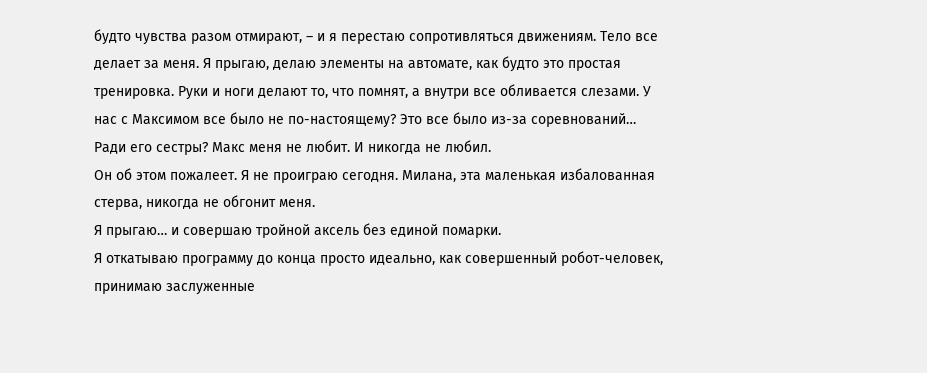будто чувства разом отмирают, – и я перестаю сопротивляться движениям. Тело все делает за меня. Я прыгаю, делаю элементы на автомате, как будто это простая тренировка. Руки и ноги делают то, что помнят, а внутри все обливается слезами. У нас с Максимом все было не по-настоящему? Это все было из-за соревнований… Ради его сестры? Макс меня не любит. И никогда не любил.
Он об этом пожалеет. Я не проиграю сегодня. Милана, эта маленькая избалованная стерва, никогда не обгонит меня.
Я прыгаю… и совершаю тройной аксель без единой помарки.
Я откатываю программу до конца просто идеально, как совершенный робот-человек, принимаю заслуженные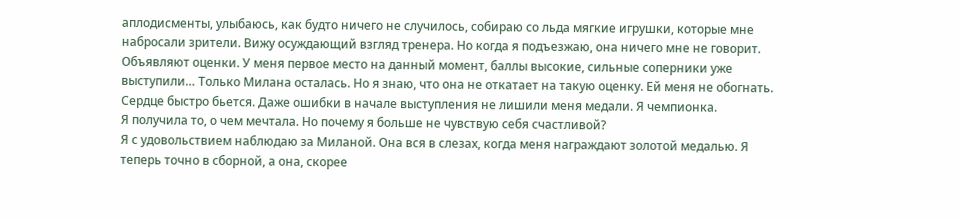аплодисменты, улыбаюсь, как будто ничего не случилось, собираю со льда мягкие игрушки, которые мне набросали зрители. Вижу осуждающий взгляд тренера. Но когда я подъезжаю, она ничего мне не говорит.
Объявляют оценки. У меня первое место на данный момент, баллы высокие, сильные соперники уже выступили… Только Милана осталась. Но я знаю, что она не откатает на такую оценку. Ей меня не обогнать.
Сердце быстро бьется. Даже ошибки в начале выступления не лишили меня медали. Я чемпионка.
Я получила то, о чем мечтала. Но почему я больше не чувствую себя счастливой?
Я с удовольствием наблюдаю за Миланой. Она вся в слезах, когда меня награждают золотой медалью. Я теперь точно в сборной, а она, скорее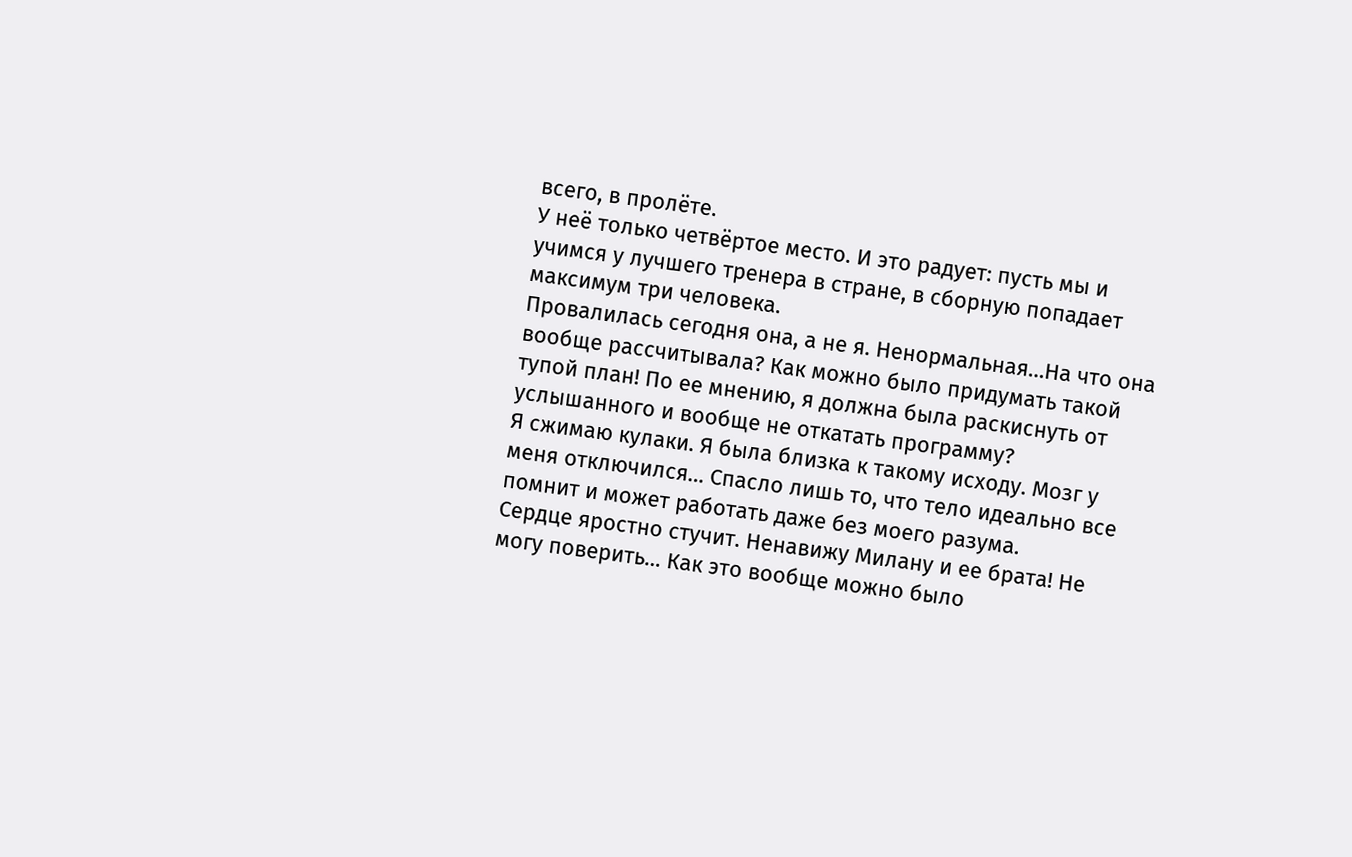всего, в пролёте.
У неё только четвёртое место. И это радует: пусть мы и учимся у лучшего тренера в стране, в сборную попадает максимум три человека.
Провалилась сегодня она, а не я. Ненормальная…На что она вообще рассчитывала? Как можно было придумать такой тупой план! По ее мнению, я должна была раскиснуть от услышанного и вообще не откатать программу?
Я сжимаю кулаки. Я была близка к такому исходу. Мозг у меня отключился… Спасло лишь то, что тело идеально все помнит и может работать даже без моего разума.
Сердце яростно стучит. Ненавижу Милану и ее брата! Не могу поверить… Как это вообще можно было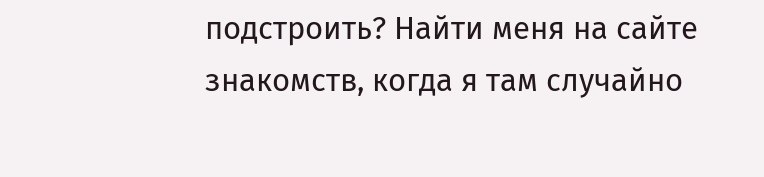подстроить? Найти меня на сайте знакомств, когда я там случайно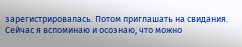зарегистрировалась. Потом приглашать на свидания. Сейчас я вспоминаю и осознаю, что можно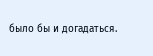было бы и догадаться.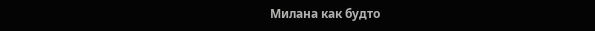Милана как будто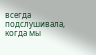всегда подслушивала, когда мы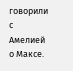говорили с Амелией о Максе.